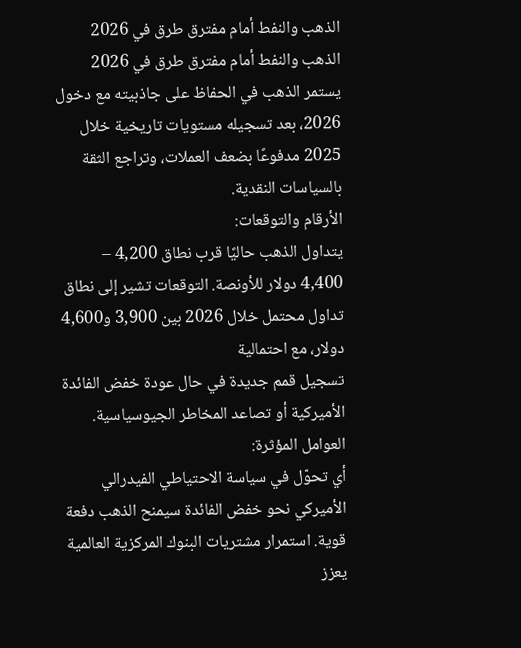الذهب والنفط أمام مفترق طرق في 2026
الذهب والنفط أمام مفترق طرق في 2026
يستمر الذهب في الحفاظ على جاذبيته مع دخول 2026، بعد تسجيله مستويات تاريخية خلال 2025 مدفوعًا بضعف العملات، وتراجع الثقة بالسياسات النقدية.
الأرقام والتوقعات:
يتداول الذهب حاليًا قرب نطاق 4,200 – 4,400 دولار للأونصة. التوقعات تشير إلى نطاق تداول محتمل خلال 2026 بين 3,900 و4,600 دولار، مع احتمالية
تسجيل قمم جديدة في حال عودة خفض الفائدة الأميركية أو تصاعد المخاطر الجيوسياسية.
العوامل المؤثرة:
أي تحوّل في سياسة الاحتياطي الفيدرالي الأميركي نحو خفض الفائدة سيمنح الذهب دفعة قوية. استمرار مشتريات البنوك المركزية العالمية يعزز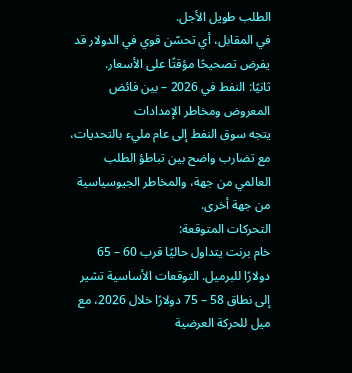الطلب طويل الأجل.
في المقابل، أي تحسّن قوي في الدولار قد يفرض تصحيحًا مؤقتًا على الأسعار.
ثانيًا: النفط في 2026 – بين فائض المعروض ومخاطر الإمدادات
يتجه سوق النفط إلى عام مليء بالتحديات، مع تضارب واضح بين تباطؤ الطلب العالمي من جهة، والمخاطر الجيوسياسية من جهة أخرى.
التحركات المتوقعة:
خام برنت يتداول حاليًا قرب 60 – 65 دولارًا للبرميل. التوقعات الأساسية تشير إلى نطاق 58 – 75 دولارًا خلال 2026، مع ميل للحركة العرضية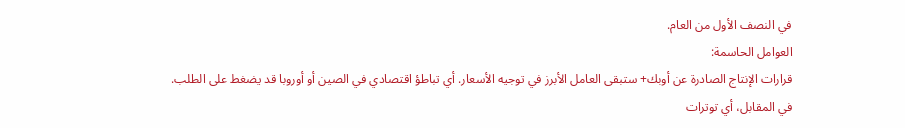في النصف الأول من العام.
العوامل الحاسمة:
قرارات الإنتاج الصادرة عن أوبك+ ستبقى العامل الأبرز في توجيه الأسعار. أي تباطؤ اقتصادي في الصين أو أوروبا قد يضغط على الطلب.
في المقابل، أي توترات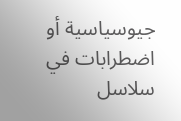جيوسياسية أو اضطرابات في سلاسل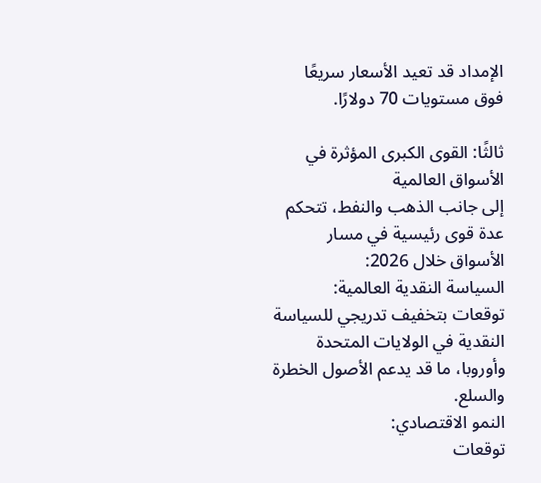الإمداد قد تعيد الأسعار سريعًا فوق مستويات 70 دولارًا.

ثالثًا: القوى الكبرى المؤثرة في الأسواق العالمية
إلى جانب الذهب والنفط، تتحكم عدة قوى رئيسية في مسار الأسواق خلال 2026:
السياسة النقدية العالمية:
توقعات بتخفيف تدريجي للسياسة النقدية في الولايات المتحدة وأوروبا، ما قد يدعم الأصول الخطرة والسلع.
النمو الاقتصادي:
توقعات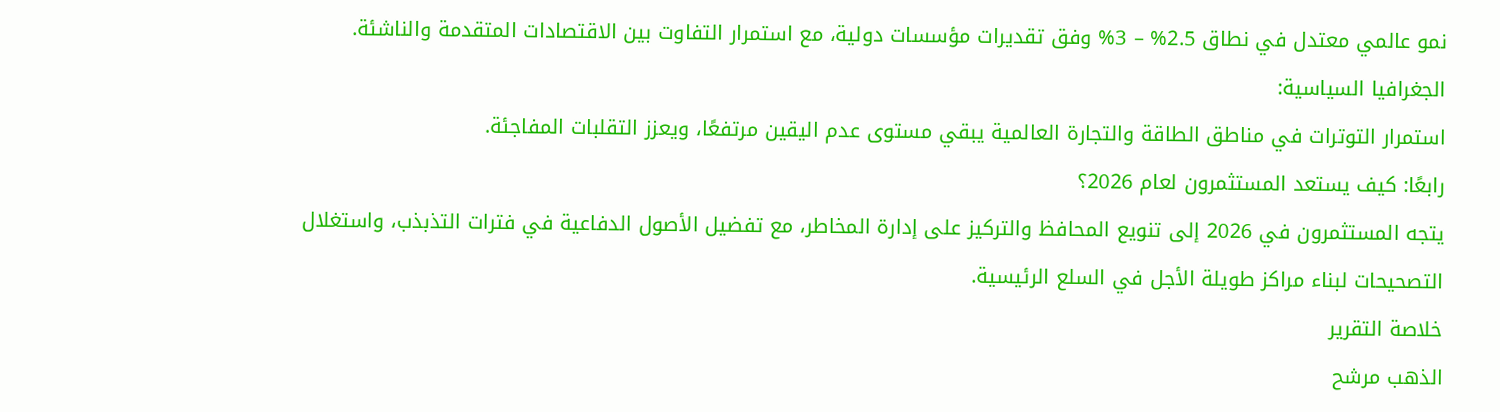نمو عالمي معتدل في نطاق 2.5% – 3% وفق تقديرات مؤسسات دولية، مع استمرار التفاوت بين الاقتصادات المتقدمة والناشئة.
الجغرافيا السياسية:
استمرار التوترات في مناطق الطاقة والتجارة العالمية يبقي مستوى عدم اليقين مرتفعًا، ويعزز التقلبات المفاجئة.
رابعًا: كيف يستعد المستثمرون لعام 2026؟
يتجه المستثمرون في 2026 إلى تنويع المحافظ والتركيز على إدارة المخاطر، مع تفضيل الأصول الدفاعية في فترات التذبذب، واستغلال
التصحيحات لبناء مراكز طويلة الأجل في السلع الرئيسية.
خلاصة التقرير
الذهب مرشح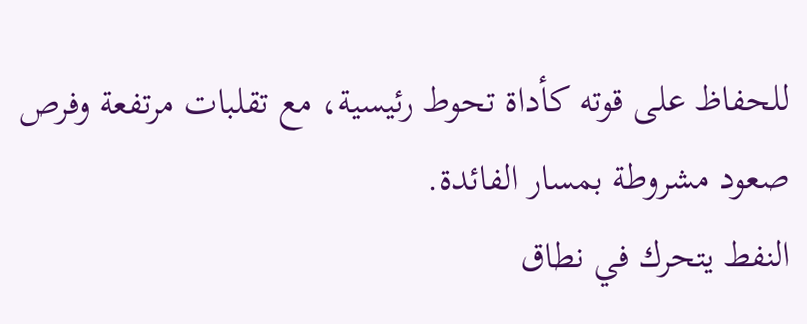للحفاظ على قوته كأداة تحوط رئيسية، مع تقلبات مرتفعة وفرص صعود مشروطة بمسار الفائدة.
النفط يتحرك في نطاق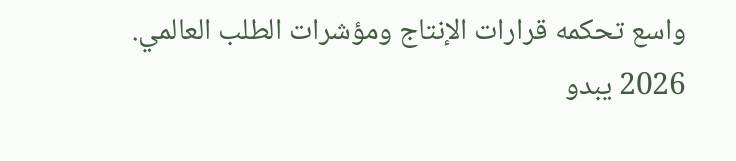واسع تحكمه قرارات الإنتاج ومؤشرات الطلب العالمي.
2026 يبدو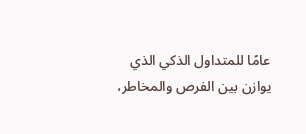عامًا للمتداول الذكي الذي يوازن بين الفرص والمخاطر،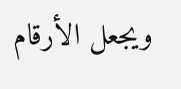ويجعل الأرقام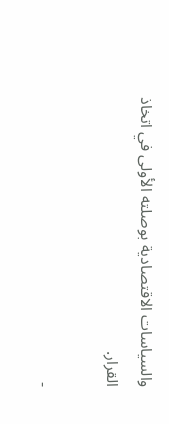والسياسات الاقتصادية بوصلته الأولى في اتخاذ القرار.

-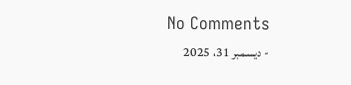No Comments
- ديسمبر 31، 2025